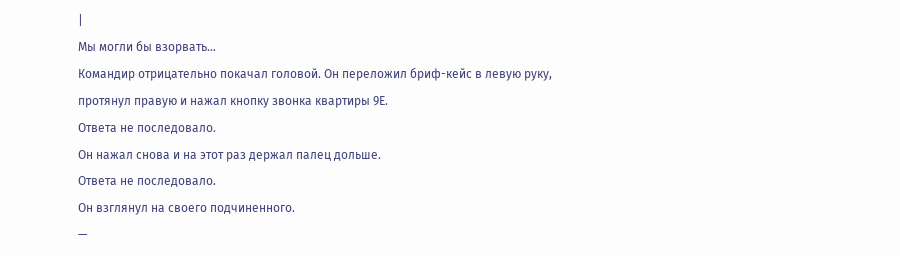|
Мы могли бы взорвать…
Командир отрицательно покачал головой. Он переложил бриф-кейс в левую руку, протянул правую и нажал кнопку звонка квартиры 9Е.
Ответа не последовало.
Он нажал снова и на этот раз держал палец дольше.
Ответа не последовало.
Он взглянул на своего подчиненного.
—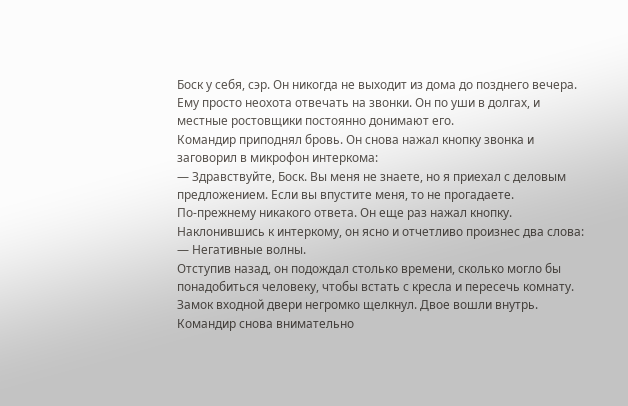Боск у себя, сэр. Он никогда не выходит из дома до позднего вечера. Ему просто неохота отвечать на звонки. Он по уши в долгах, и местные ростовщики постоянно донимают его.
Командир приподнял бровь. Он снова нажал кнопку звонка и заговорил в микрофон интеркома:
— Здравствуйте, Боск. Вы меня не знаете, но я приехал с деловым предложением. Если вы впустите меня, то не прогадаете.
По-прежнему никакого ответа. Он еще раз нажал кнопку. Наклонившись к интеркому, он ясно и отчетливо произнес два слова:
— Негативные волны.
Отступив назад, он подождал столько времени, сколько могло бы понадобиться человеку, чтобы встать с кресла и пересечь комнату.
Замок входной двери негромко щелкнул. Двое вошли внутрь. Командир снова внимательно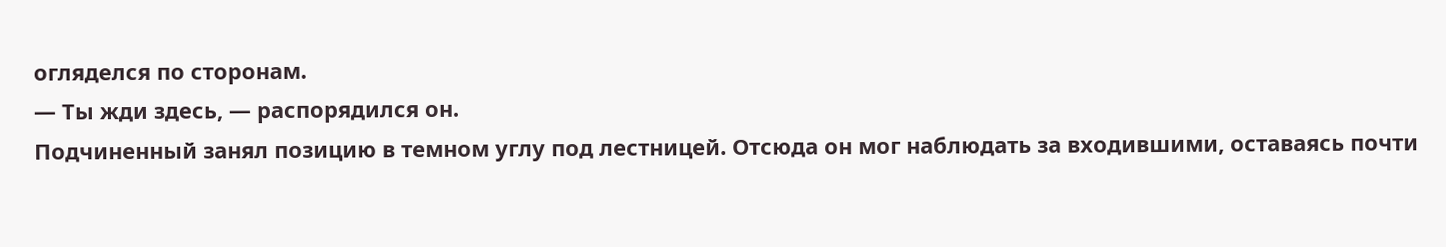огляделся по сторонам.
— Ты жди здесь, — распорядился он.
Подчиненный занял позицию в темном углу под лестницей. Отсюда он мог наблюдать за входившими, оставаясь почти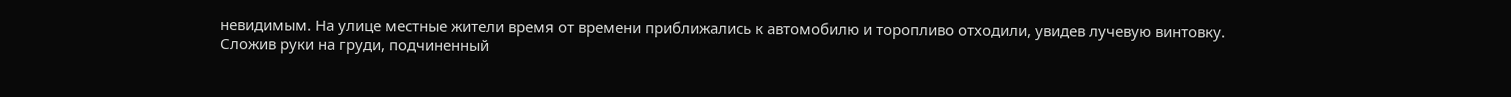невидимым. На улице местные жители время от времени приближались к автомобилю и торопливо отходили, увидев лучевую винтовку.
Сложив руки на груди, подчиненный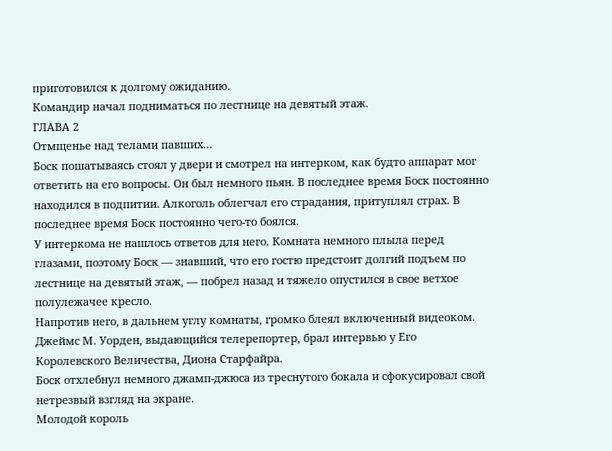приготовился к долгому ожиданию.
Командир начал подниматься по лестнице на девятый этаж.
ГЛАВА 2
Отмщенье над телами павших…
Боск пошатываясь стоял у двери и смотрел на интерком, как будто аппарат мог ответить на его вопросы. Он был немного пьян. В последнее время Боск постоянно находился в подпитии. Алкоголь облегчал его страдания, притуплял страх. В последнее время Боск постоянно чего-то боялся.
У интеркома не нашлось ответов для него. Комната немного плыла перед глазами, поэтому Боск — знавший, что его гостю предстоит долгий подъем по лестнице на девятый этаж, — побрел назад и тяжело опустился в свое ветхое полулежачее кресло.
Напротив него, в дальнем углу комнаты, громко блеял включенный видеоком. Джеймс М. Уорден, выдающийся телерепортер, брал интервью у Его Королевского Величества, Диона Старфайра.
Боск отхлебнул немного джамп-джюса из треснутого бокала и сфокусировал свой нетрезвый взгляд на экране.
Молодой король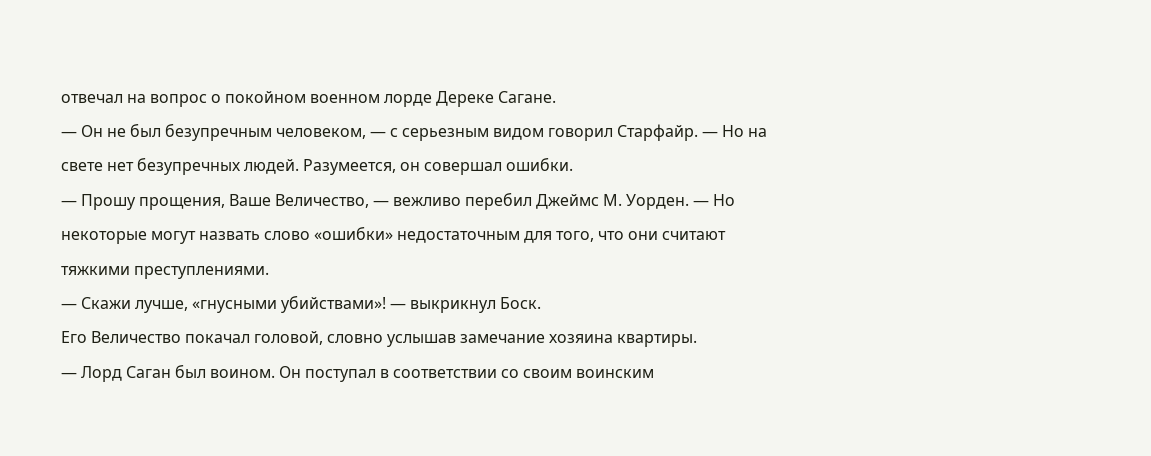отвечал на вопрос о покойном военном лорде Дереке Сагане.
— Он не был безупречным человеком, — с серьезным видом говорил Старфайр. — Но на свете нет безупречных людей. Разумеется, он совершал ошибки.
— Прошу прощения, Ваше Величество, — вежливо перебил Джеймс М. Уорден. — Но некоторые могут назвать слово «ошибки» недостаточным для того, что они считают тяжкими преступлениями.
— Скажи лучше, «гнусными убийствами»! — выкрикнул Боск.
Его Величество покачал головой, словно услышав замечание хозяина квартиры.
— Лорд Саган был воином. Он поступал в соответствии со своим воинским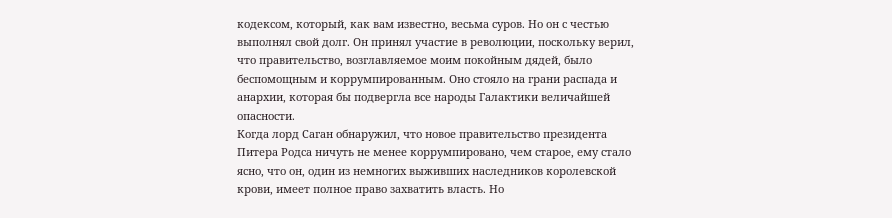кодексом, который, как вам известно, весьма суров. Но он с честью выполнял свой долг. Он принял участие в революции, поскольку верил, что правительство, возглавляемое моим покойным дядей, было беспомощным и коррумпированным. Оно стояло на грани распада и анархии, которая бы подвергла все народы Галактики величайшей опасности.
Когда лорд Саган обнаружил, что новое правительство президента Питера Родса ничуть не менее коррумпировано, чем старое, ему стало ясно, что он, один из немногих выживших наследников королевской крови, имеет полное право захватить власть. Но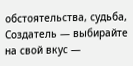обстоятельства, судьба, Создатель — выбирайте на свой вкус —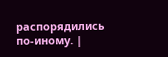распорядились по-иному. |